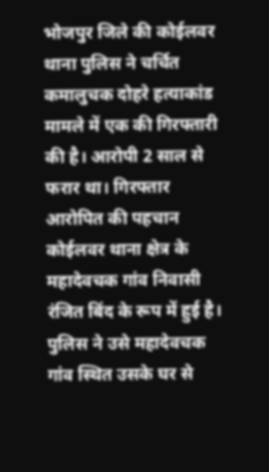भोजपुर जिले की कोईलवर थाना पुलिस ने चर्चित कमालुचक दोहरे हत्याकांड मामले में एक की गिरफ्तारी की है। आरोपी 2 साल से फरार था। गिरफ्तार आरोपित की पहचान कोईलवर थाना क्षेत्र के महादेवचक गांव निवासी रंजित बिंद के रूप में हुई है। पुलिस ने उसे महादेवचक गांव स्थित उसके घर से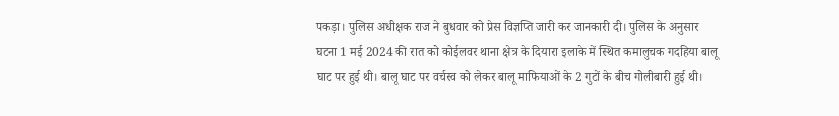पकड़ा। पुलिस अधीक्षक राज ने बुधवार को प्रेस विज्ञप्ति जारी कर जानकारी दी। पुलिस के अनुसार घटना 1 मई 2024 की रात को कोईलवर थाना क्षेत्र के दियारा इलाके में स्थित कमालुचक गदहिया बालू घाट पर हुई थी। बालू घाट पर वर्चस्व को लेकर बालू माफियाओं के 2 गुटों के बीच गोलीबारी हुई थी।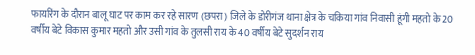फायरिंग के दौरान बालू घाट पर काम कर रहे सारण (छपरा) जिले के डोरीगंज थाना क्षेत्र के चकिया गांव निवासी हूंगी महतो के 20 वर्षीय बेटे विकास कुमार महतो और उसी गांव के तुलसी राय के 40 वर्षीय बेटे सुदर्शन राय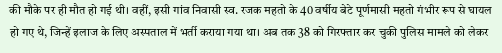की मौके पर ही मौत हो गई थी। वहीं, इसी गांव निवासी स्व. रजक महतो के 40 वर्षीय बेटे पूर्णमासी महतो गंभीर रूप से घायल हो गए थे, जिन्हें इलाज के लिए अस्पताल में भर्ती कराया गया था। अब तक 38 को गिरफ्तार कर चुकी पुलिस मामले को लेकर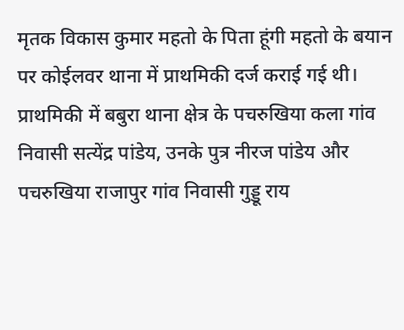मृतक विकास कुमार महतो के पिता हूंगी महतो के बयान पर कोईलवर थाना में प्राथमिकी दर्ज कराई गई थी। प्राथमिकी में बबुरा थाना क्षेत्र के पचरुखिया कला गांव निवासी सत्येंद्र पांडेय, उनके पुत्र नीरज पांडेय और पचरुखिया राजापुर गांव निवासी गुड्डू राय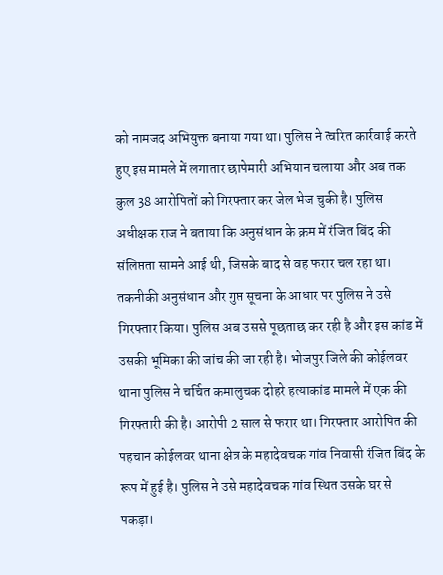को नामजद अभियुक्त बनाया गया था। पुलिस ने त्वरित कार्रवाई करते हुए इस मामले में लगातार छापेमारी अभियान चलाया और अब तक कुल 38 आरोपितों को गिरफ्तार कर जेल भेज चुकी है। पुलिस अधीक्षक राज ने बताया कि अनुसंधान के क्रम में रंजित बिंद की संलिप्तता सामने आई थी, जिसके बाद से वह फरार चल रहा था। तकनीकी अनुसंधान और गुप्त सूचना के आधार पर पुलिस ने उसे गिरफ्तार किया। पुलिस अब उससे पूछताछ कर रही है और इस कांड में उसकी भूमिका की जांच की जा रही है। भोजपुर जिले की कोईलवर थाना पुलिस ने चर्चित कमालुचक दोहरे हत्याकांड मामले में एक की गिरफ्तारी की है। आरोपी 2 साल से फरार था। गिरफ्तार आरोपित की पहचान कोईलवर थाना क्षेत्र के महादेवचक गांव निवासी रंजित बिंद के रूप में हुई है। पुलिस ने उसे महादेवचक गांव स्थित उसके घर से पकड़ा।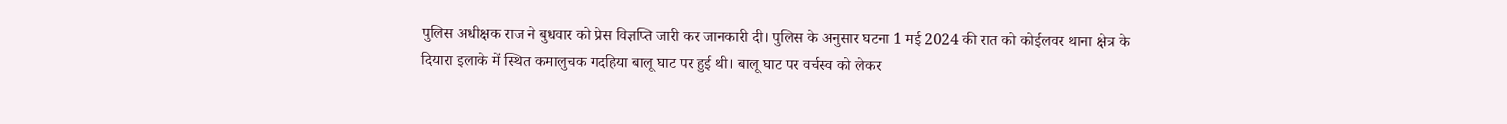पुलिस अधीक्षक राज ने बुधवार को प्रेस विज्ञप्ति जारी कर जानकारी दी। पुलिस के अनुसार घटना 1 मई 2024 की रात को कोईलवर थाना क्षेत्र के दियारा इलाके में स्थित कमालुचक गदहिया बालू घाट पर हुई थी। बालू घाट पर वर्चस्व को लेकर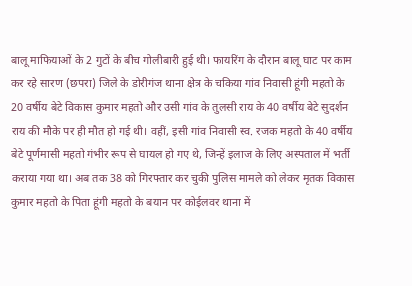बालू माफियाओं के 2 गुटों के बीच गोलीबारी हुई थी। फायरिंग के दौरान बालू घाट पर काम कर रहे सारण (छपरा) जिले के डोरीगंज थाना क्षेत्र के चकिया गांव निवासी हूंगी महतो के 20 वर्षीय बेटे विकास कुमार महतो और उसी गांव के तुलसी राय के 40 वर्षीय बेटे सुदर्शन राय की मौके पर ही मौत हो गई थी। वहीं, इसी गांव निवासी स्व. रजक महतो के 40 वर्षीय बेटे पूर्णमासी महतो गंभीर रूप से घायल हो गए थे, जिन्हें इलाज के लिए अस्पताल में भर्ती कराया गया था। अब तक 38 को गिरफ्तार कर चुकी पुलिस मामले को लेकर मृतक विकास कुमार महतो के पिता हूंगी महतो के बयान पर कोईलवर थाना में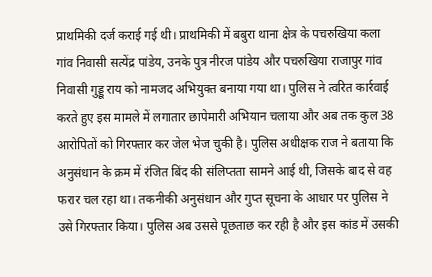प्राथमिकी दर्ज कराई गई थी। प्राथमिकी में बबुरा थाना क्षेत्र के पचरुखिया कला गांव निवासी सत्येंद्र पांडेय, उनके पुत्र नीरज पांडेय और पचरुखिया राजापुर गांव निवासी गुड्डू राय को नामजद अभियुक्त बनाया गया था। पुलिस ने त्वरित कार्रवाई करते हुए इस मामले में लगातार छापेमारी अभियान चलाया और अब तक कुल 38 आरोपितों को गिरफ्तार कर जेल भेज चुकी है। पुलिस अधीक्षक राज ने बताया कि अनुसंधान के क्रम में रंजित बिंद की संलिप्तता सामने आई थी, जिसके बाद से वह फरार चल रहा था। तकनीकी अनुसंधान और गुप्त सूचना के आधार पर पुलिस ने उसे गिरफ्तार किया। पुलिस अब उससे पूछताछ कर रही है और इस कांड में उसकी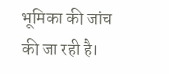भूमिका की जांच की जा रही है।